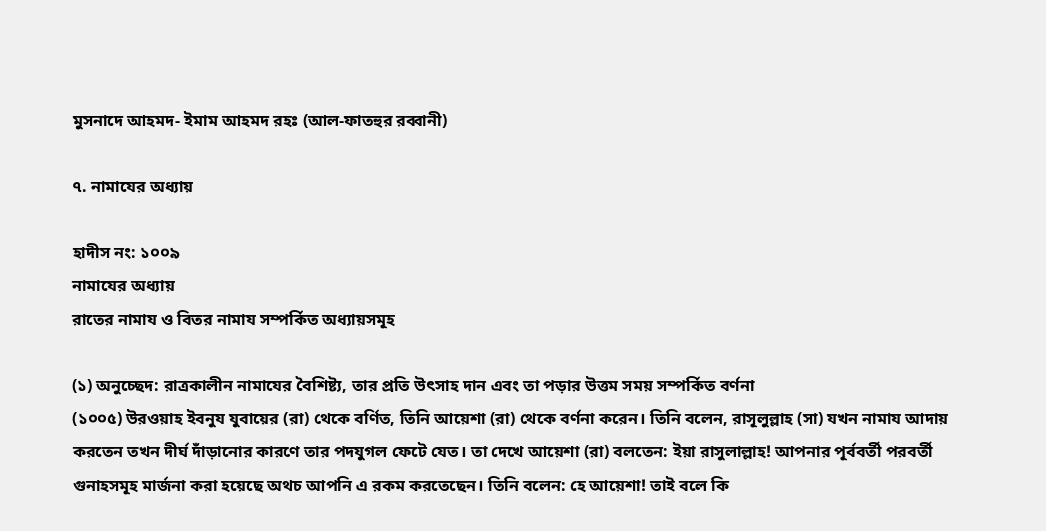মুসনাদে আহমদ- ইমাম আহমদ রহঃ (আল-ফাতহুর রব্বানী)

৭. নামাযের অধ্যায়

হাদীস নং: ১০০৯
নামাযের অধ্যায়
রাতের নামায ও বিতর নামায সম্পর্কিত অধ্যায়সমূহ

(১) অনুচ্ছেদ: রাত্রকালীন নামাযের বৈশিষ্ট্য, তার প্রতি উৎসাহ দান এবং তা পড়ার উত্তম সময় সম্পর্কিত বর্ণনা
(১০০৫) উরওয়াহ ইবনুয যুবায়ের (রা) থেকে বর্ণিত, তিনি আয়েশা (রা) থেকে বর্ণনা করেন। তিনি বলেন, রাসূলুল্লাহ (সা) যখন নামায আদায় করতেন তখন দীর্ঘ দাঁড়ানোর কারণে তার পদযুগল ফেটে যেত। তা দেখে আয়েশা (রা) বলতেন: ইয়া রাসুলাল্লাহ! আপনার পূর্ববর্তী পরবর্তী গুনাহসমূহ মার্জনা করা হয়েছে অথচ আপনি এ রকম করতেছেন। তিনি বলেন: হে আয়েশা! তাই বলে কি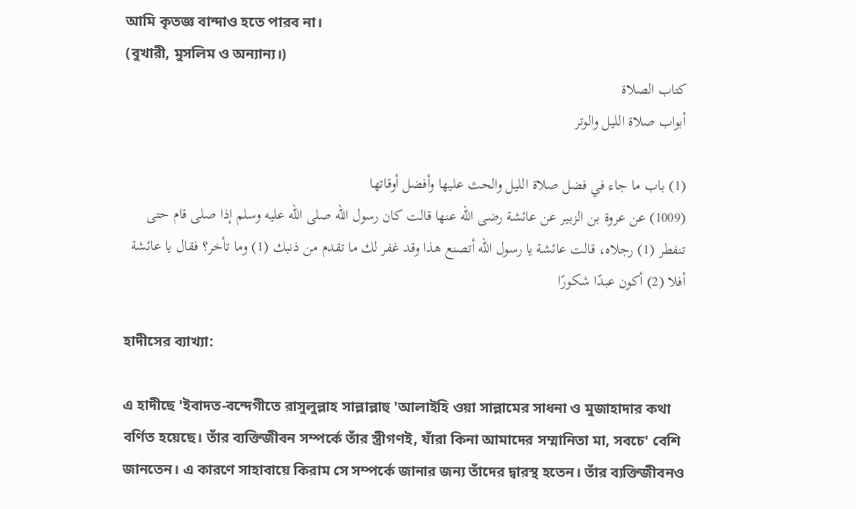আমি কৃতজ্ঞ বান্দাও হতে পারব না।
(বুখারী, মুসলিম ও অন্যান্য।)
كتاب الصلاة
أبواب صلاة الليل والوتر

(1) باب ما جاء في فضل صلاة الليل والحث عليها وأفضل أوقاتها
(1009) عن عروة بن الزبير عن عائشة رضى الله عنها قالت كان رسول الله صلى الله عليه وسلم إذا صلى قام حتى تنفطر (1) رجلاه، قالت عائشة يا رسول الله أتصنع هذا وقد غفر لك ما تقدم من ذنبك (1) وما تأخر؟ فقال يا عائشة أفلا (2) أكون عبدًا شكورًا

হাদীসের ব্যাখ্যা:

এ হাদীছে 'ইবাদত-বন্দেগীতে রাসুলুল্লাহ সাল্লাল্লাহু 'আলাইহি ওয়া সাল্লামের সাধনা ও মুজাহাদার কথা বর্ণিত হয়েছে। তাঁর ব্যক্তিজীবন সম্পর্কে তাঁর স্ত্রীগণই, যাঁরা কিনা আমাদের সম্মানিতা মা, সবচে' বেশি জানতেন। এ কারণে সাহাবায়ে কিরাম সে সম্পর্কে জানার জন্য তাঁদের দ্বারস্থ হতেন। তাঁর ব্যক্তিজীবনও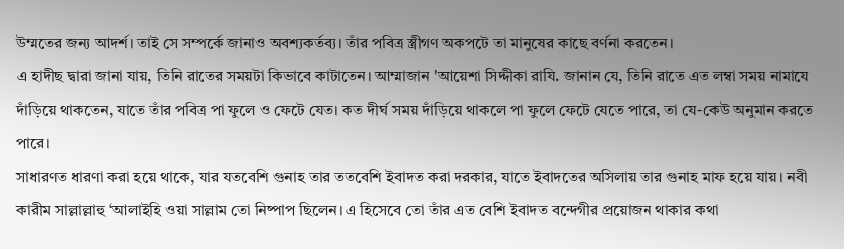উম্মতের জন্য আদর্শ। তাই সে সম্পর্কে জানাও অবশ্যকর্তব্য। তাঁর পবিত্র স্ত্রীগণ অকপটে তা মানুষের কাছে বর্ণনা করতেন।
এ হাদীছ দ্বারা জানা যায়, তিনি রাতের সময়টা কিভাবে কাটাতেন। আম্মাজান 'আয়েশা সিদ্দীকা রাযি. জানান যে, তিনি রাতে এত লম্বা সময় নামাযে দাঁড়িয়ে থাকতেন, যাতে তাঁর পবিত্র পা ফুলে ও ফেটে যেত। কত দীর্ঘ সময় দাঁড়িয়ে থাকলে পা ফুলে ফেটে যেতে পারে, তা যে-কেউ অনুমান করতে পারে।
সাধারণত ধারণা করা হয়ে থাকে, যার যতবেশি গুনাহ তার ততবেশি ইবাদত করা দরকার, যাতে ইবাদতের অসিলায় তার গুনাহ মাফ হয়ে যায়। নবী কারীম সাল্লাল্লাহু ‘আলাইহি ওয়া সাল্লাম তো নিষ্পাপ ছিলেন। এ হিসেবে তো তাঁর এত বেশি ইবাদত বন্দেগীর প্রয়োজন থাকার কথা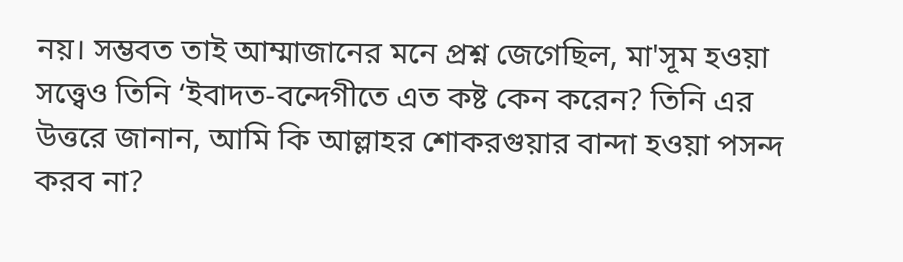নয়। সম্ভবত তাই আম্মাজানের মনে প্রশ্ন জেগেছিল, মা'সূম হওয়া সত্ত্বেও তিনি ‘ইবাদত-বন্দেগীতে এত কষ্ট কেন করেন? তিনি এর উত্তরে জানান, আমি কি আল্লাহর শোকরগুয়ার বান্দা হওয়া পসন্দ করব না?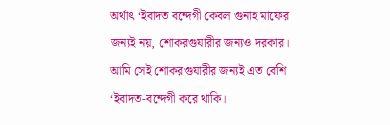অর্থাৎ ‘ইবাদত বন্দেগী কেবল গুনাহ মাফের জন্যই নয়, শোকরগুযারীর জন্যও দরকার। আমি সেই শোকরগুযারীর জন্যই এত বেশি ‘ইবাদত-বন্দেগী করে থাকি।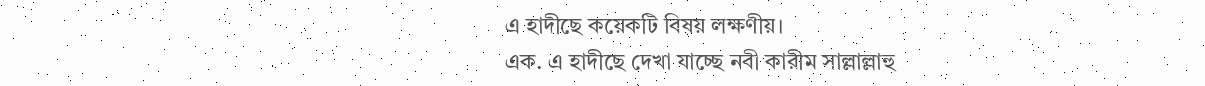এ হাদীছে কয়েকটি বিষয় লক্ষণীয়।
এক. এ হাদীছে দেখা যাচ্ছে নবী কারীম সাল্লাল্লাহু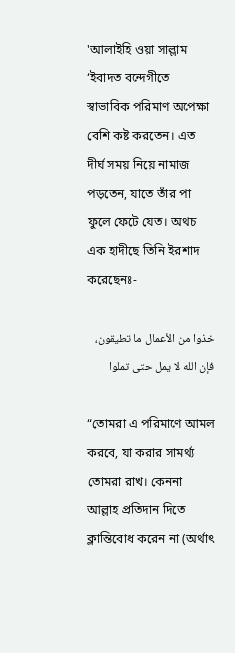'আলাইহি ওয়া সাল্লাম ‘ইবাদত বন্দেগীতে স্বাভাবিক পরিমাণ অপেক্ষা বেশি কষ্ট করতেন। এত দীর্ঘ সময় নিয়ে নামাজ পড়তেন, যাতে তাঁর পা ফুলে ফেটে যেত। অথচ এক হাদীছে তিনি ইরশাদ করেছেনঃ-

خذوا من الأعمال ما تطيقون، فإن الله لا يمل حتى تملوا

“তোমরা এ পরিমাণে আমল করবে, যা করার সামর্থ্য তোমরা রাখ। কেননা আল্লাহ প্রতিদান দিতে ক্লান্তিবোধ করেন না (অর্থাৎ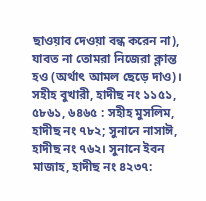ছাওয়াব দেওয়া বন্ধ করেন না), যাবত না তোমরা নিজেরা ক্লান্ত হও (অর্থাৎ আমল ছেড়ে দাও)।
সহীহ বুখারী, হাদীছ নং ১১৫১, ৫৮৬১, ৬৪৬৫ : সহীহ মুসলিম, হাদীছ নং ৭৮২; সুনানে নাসাঈ, হাদীছ নং ৭৬২। সুনানে ইবন মাজাহ, হাদীছ নং ৪২৩৭: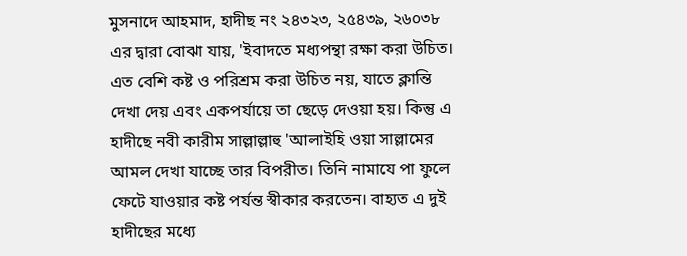মুসনাদে আহমাদ, হাদীছ নং ২৪৩২৩, ২৫৪৩৯, ২৬০৩৮
এর দ্বারা বোঝা যায়, 'ইবাদতে মধ্যপন্থা রক্ষা করা উচিত। এত বেশি কষ্ট ও পরিশ্রম করা উচিত নয়, যাতে ক্লান্তি দেখা দেয় এবং একপর্যায়ে তা ছেড়ে দেওয়া হয়। কিন্তু এ হাদীছে নবী কারীম সাল্লাল্লাহু 'আলাইহি ওয়া সাল্লামের আমল দেখা যাচ্ছে তার বিপরীত। তিনি নামাযে পা ফুলে ফেটে যাওয়ার কষ্ট পর্যন্ত স্বীকার করতেন। বাহ্যত এ দুই হাদীছের মধ্যে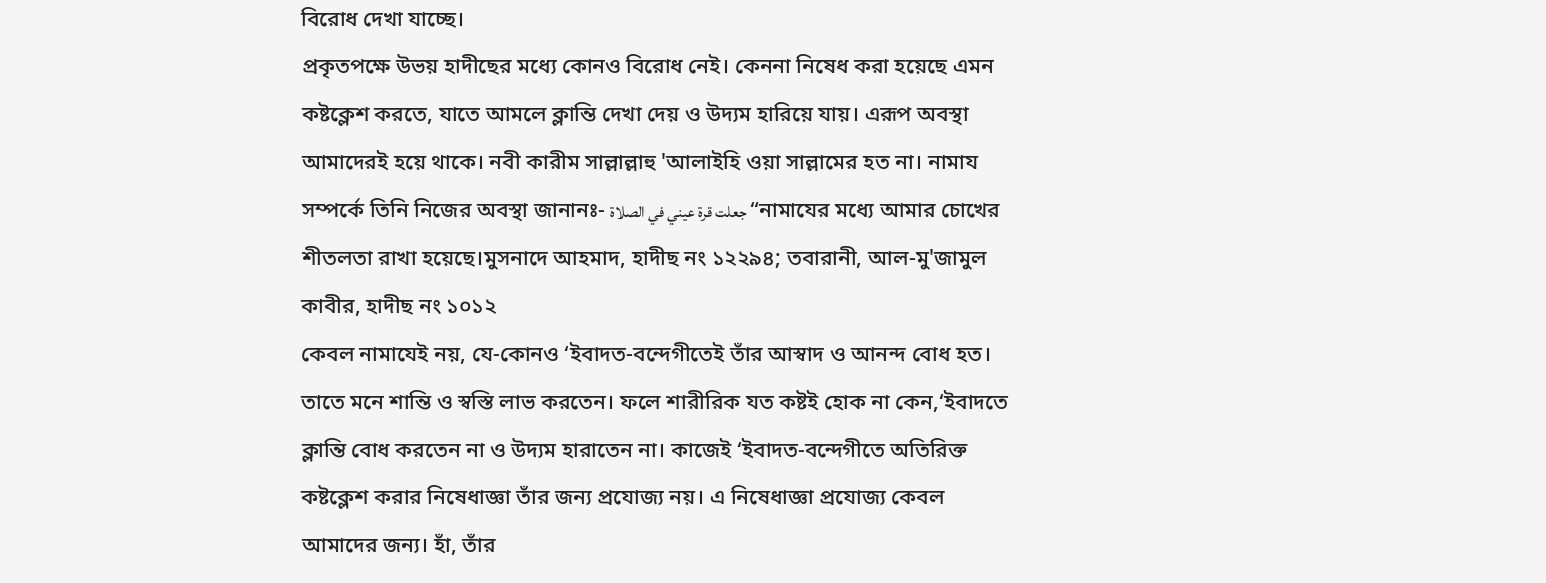বিরোধ দেখা যাচ্ছে।
প্রকৃতপক্ষে উভয় হাদীছের মধ্যে কোনও বিরোধ নেই। কেননা নিষেধ করা হয়েছে এমন কষ্টক্লেশ করতে, যাতে আমলে ক্লান্তি দেখা দেয় ও উদ্যম হারিয়ে যায়। এরূপ অবস্থা আমাদেরই হয়ে থাকে। নবী কারীম সাল্লাল্লাহু 'আলাইহি ওয়া সাল্লামের হত না। নামায সম্পর্কে তিনি নিজের অবস্থা জানানঃ- جعلت قرة عيني في الصلاة “নামাযের মধ্যে আমার চোখের শীতলতা রাখা হয়েছে।মুসনাদে আহমাদ, হাদীছ নং ১২২৯৪; তবারানী, আল-মু'জামুল কাবীর, হাদীছ নং ১০১২
কেবল নামাযেই নয়, যে-কোনও ‘ইবাদত-বন্দেগীতেই তাঁর আস্বাদ ও আনন্দ বোধ হত। তাতে মনে শান্তি ও স্বস্তি লাভ করতেন। ফলে শারীরিক যত কষ্টই হোক না কেন,‘ইবাদতে ক্লান্তি বোধ করতেন না ও উদ্যম হারাতেন না। কাজেই ‘ইবাদত-বন্দেগীতে অতিরিক্ত কষ্টক্লেশ করার নিষেধাজ্ঞা তাঁর জন্য প্রযোজ্য নয়। এ নিষেধাজ্ঞা প্রযোজ্য কেবল আমাদের জন্য। হাঁ, তাঁর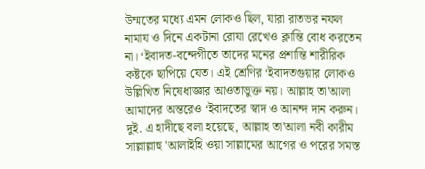উম্মতের মধ্যে এমন লোকও ছিল, যারা রাতভর নফল নামায ও দিনে একটানা রোযা রেখেও ক্লান্তি বোধ করতেন না। ‘ইবাদত-বন্দেগীতে তাদের মনের প্রশান্তি শারীরিক কষ্টকে ছাপিয়ে যেত। এই শ্রেণির ‘ইবাদতগুয়ার লোকও উল্লিখিত নিষেধাজ্ঞার আওতাভুক্ত নয়। আল্লাহ তা'আলা আমাদের অন্তরেও ‘ইবাদতের স্বাদ ও আনন্দ দান করুন।
দুই. এ হাদীছে বলা হয়েছে, আল্লাহ তা'আলা নবী কারীম সাল্লাল্লাহু 'আলাইহি ওয়া সাল্লামের আগের ও পরের সমস্ত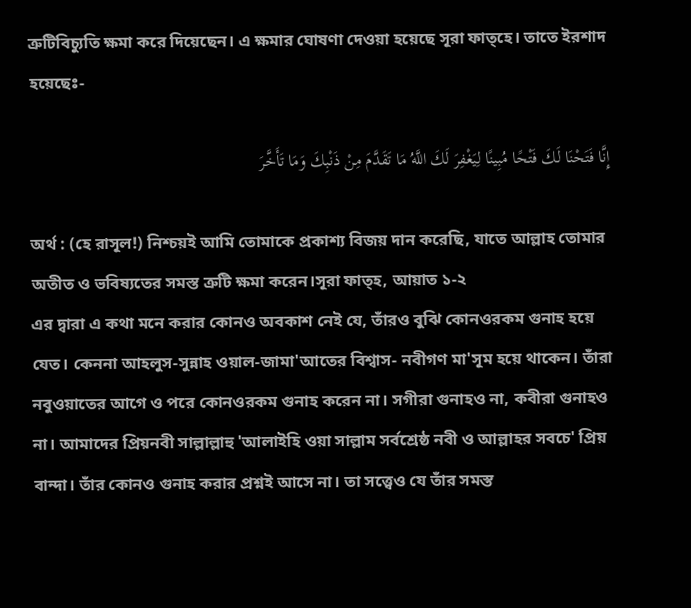ত্রুটিবিচ্যুতি ক্ষমা করে দিয়েছেন। এ ক্ষমার ঘোষণা দেওয়া হয়েছে সূরা ফাত্হে। তাতে ইরশাদ হয়েছেঃ-

إِنَّا فَتَحْنَا لَكَ فَتْحًا مُبِينًا لِيَغْفِرَ لَكَ اللَّهُ مَا تَقَدَّمَ مِنْ ذَنْبِكَ وَمَا تَأَخَّرَ

অর্থ : (হে রাসূল!) নিশ্চয়ই আমি তোমাকে প্রকাশ্য বিজয় দান করেছি, যাতে আল্লাহ তোমার অতীত ও ভবিষ্যতের সমস্ত ত্রুটি ক্ষমা করেন।সূরা ফাত্হ, আয়াত ১-২
এর দ্বারা এ কথা মনে করার কোনও অবকাশ নেই যে, তাঁরও বুঝি কোনওরকম গুনাহ হয়ে যেত। কেননা আহলুস-সুন্নাহ ওয়াল-জামা'আতের বিশ্বাস- নবীগণ মা'সূম হয়ে থাকেন। তাঁরা নবুওয়াতের আগে ও পরে কোনওরকম গুনাহ করেন না। সগীরা গুনাহও না, কবীরা গুনাহও না। আমাদের প্রিয়নবী সাল্লাল্লাহু 'আলাইহি ওয়া সাল্লাম সর্বশ্রেষ্ঠ নবী ও আল্লাহর সবচে' প্রিয় বান্দা। তাঁর কোনও গুনাহ করার প্রশ্নই আসে না। তা সত্ত্বেও যে তাঁর সমস্ত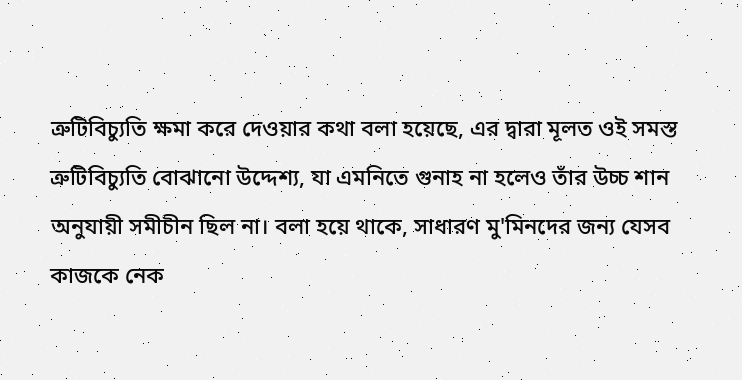ত্রুটিবিচ্যুতি ক্ষমা করে দেওয়ার কথা বলা হয়েছে, এর দ্বারা মূলত ওই সমস্ত ত্রুটিবিচ্যুতি বোঝানো উদ্দেশ্য, যা এমনিতে গুনাহ না হলেও তাঁর উচ্চ শান অনুযায়ী সমীচীন ছিল না। বলা হয়ে থাকে, সাধারণ মু'মিনদের জন্য যেসব কাজকে নেক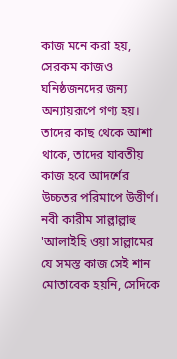কাজ মনে করা হয়, সেরকম কাজও ঘনিষ্ঠজনদের জন্য অন্যায়রূপে গণ্য হয়। তাদের কাছ থেকে আশা থাকে, তাদের যাবতীয় কাজ হবে আদর্শের উচ্চতর পরিমাপে উত্তীর্ণ। নবী কারীম সাল্লাল্লাহু 'আলাইহি ওয়া সাল্লামের যে সমস্ত কাজ সেই শান মোতাবেক হয়নি, সেদিকে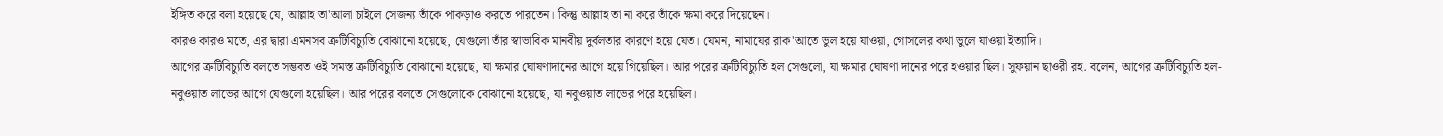ইঙ্গিত করে বলা হয়েছে যে, আল্লাহ তা'আলা চাইলে সেজন্য তাঁকে পাকড়াও করতে পারতেন। কিন্তু আল্লাহ তা না করে তাঁকে ক্ষমা করে দিয়েছেন।
কারও কারও মতে, এর দ্বারা এমনসব ত্রুটিবিচ্যুতি বোঝানো হয়েছে, যেগুলো তাঁর স্বাভাবিক মানবীয় দুর্বলতার কারণে হয়ে যেত। যেমন, নামাযের রাক'আতে ভুল হয়ে যাওয়া, গোসলের কথা ভুলে যাওয়া ইত্যাদি।
আগের ত্রুটিবিচ্যুতি বলতে সম্ভবত ওই সমস্ত ত্রুটিবিচ্যুতি বোঝানো হয়েছে, যা ক্ষমার ঘোষণাদানের আগে হয়ে গিয়েছিল। আর পরের ত্রুটিবিচ্যুতি হল সেগুলো, যা ক্ষমার ঘোষণা দানের পরে হওয়ার ছিল। সুফয়ান ছাওরী রহ. বলেন, আগের ত্রুটিবিচ্যুতি হল- নবুওয়াত লাভের আগে যেগুলো হয়েছিল। আর পরের বলতে সেগুলোকে বোঝানো হয়েছে, যা নবুওয়াত লাভের পরে হয়েছিল।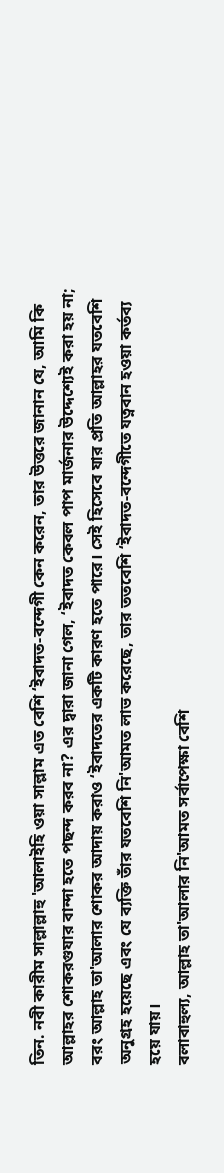তিন. নবী কারীম সাল্লাল্লাহু 'আলাইহি ওয়া সাল্লাম এত বেশি ‘ইবাদত-বন্দেগী কেন করেন, তার উত্তরে জানান যে, আমি কি আল্লাহর শোকরগুযার বান্দা হতে পছন্দ করব না? এর দ্বারা জানা গেল, ‘ইবাদত কেবল পাপ মার্জনার উদ্দেশ্যেই করা হয় না; বরং আল্লাহ তা'আলার শোকর আদায় করাও ‘ইবাদতের একটি কারণ হতে পারে। সেই হিসেবে যার প্রতি আল্লাহর যতবেশি অনুগ্রহ হয়েছে এবং যে ব্যক্তি তাঁর যতবেশি নি'আমত লাভ করেছে, তার ততবেশি ‘ইবাদত-বন্দেগীতে যত্নবান হওয়া কর্তব্য হয়ে যায়।
বলাবাহুল্য, আল্লাহ তা'আলার নি'আমত সর্বাপেক্ষা বেশি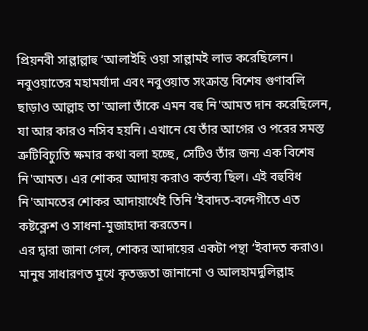প্রিয়নবী সাল্লাল্লাহু ‘আলাইহি ওয়া সাল্লামই লাভ করেছিলেন। নবুওয়াতের মহামর্যাদা এবং নবুওয়াত সংক্রান্ত বিশেষ গুণাবলি ছাড়াও আল্লাহ তা'আলা তাঁকে এমন বহু নি'আমত দান করেছিলেন, যা আর কারও নসিব হয়নি। এখানে যে তাঁর আগের ও পরের সমস্ত ত্রুটিবিচ্যুতি ক্ষমার কথা বলা হচ্ছে, সেটিও তাঁর জন্য এক বিশেষ নি'আমত। এর শোকর আদায় করাও কর্তব্য ছিল। এই বহুবিধ নি'আমতের শোকর আদায়ার্থেই তিনি ‘ইবাদত-বন্দেগীতে এত কষ্টক্লেশ ও সাধনা-মুজাহাদা করতেন।
এর দ্বারা জানা গেল, শোকর আদায়ের একটা পন্থা ‘ইবাদত করাও। মানুষ সাধারণত মুখে কৃতজ্ঞতা জানানো ও আলহামদুলিল্লাহ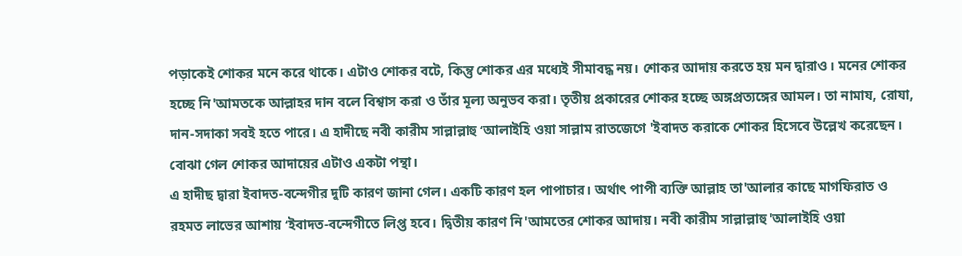পড়াকেই শোকর মনে করে থাকে। এটাও শোকর বটে, কিন্তু শোকর এর মধ্যেই সীমাবদ্ধ নয়। শোকর আদায় করতে হয় মন দ্বারাও। মনের শোকর হচ্ছে নি'আমতকে আল্লাহর দান বলে বিশ্বাস করা ও তাঁর মূল্য অনুভব করা। তৃতীয় প্রকারের শোকর হচ্ছে অঙ্গপ্রত্যঙ্গের আমল। তা নামায, রোযা, দান-সদাকা সবই হতে পারে। এ হাদীছে নবী কারীম সাল্লাল্লাহু ‘আলাইহি ওয়া সাল্লাম রাতজেগে 'ইবাদত করাকে শোকর হিসেবে উল্লেখ করেছেন। বোঝা গেল শোকর আদায়ের এটাও একটা পন্থা।
এ হাদীছ দ্বারা ইবাদত-বন্দেগীর দুটি কারণ জানা গেল। একটি কারণ হল পাপাচার। অর্থাৎ পাপী ব্যক্তি আল্লাহ তা'আলার কাছে মাগফিরাত ও রহমত লাভের আশায় ‘ইবাদত-বন্দেগীতে লিপ্ত হবে। দ্বিতীয় কারণ নি'আমতের শোকর আদায়। নবী কারীম সাল্লাল্লাহু 'আলাইহি ওয়া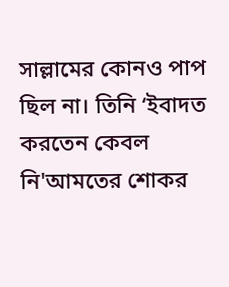সাল্লামের কোনও পাপ ছিল না। তিনি ‘ইবাদত করতেন কেবল নি'আমতের শোকর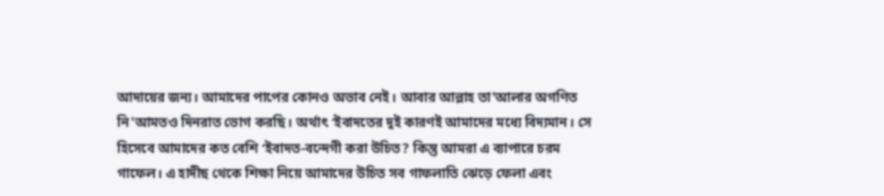আদায়ের জন্য। আমাদের পাপের কোনও অভাব নেই। আবার আল্লাহ তা'আলার অগণিত নি'আমতও দিনরাত ভোগ করছি। অর্থাৎ ‘ইবাদতের দুই কারণই আমাদের মধ্যে বিদ্যমান। সে হিসেবে আমাদের কত বেশি ‘ইবাদত-বন্দেগী করা উচিত? কিন্তু আমরা এ ব্যাপারে চরম গাফেল। এ হাদীছ থেকে শিক্ষা নিয়ে আমাদের উচিত সব গাফলাতি ঝেড়ে ফেলা এবং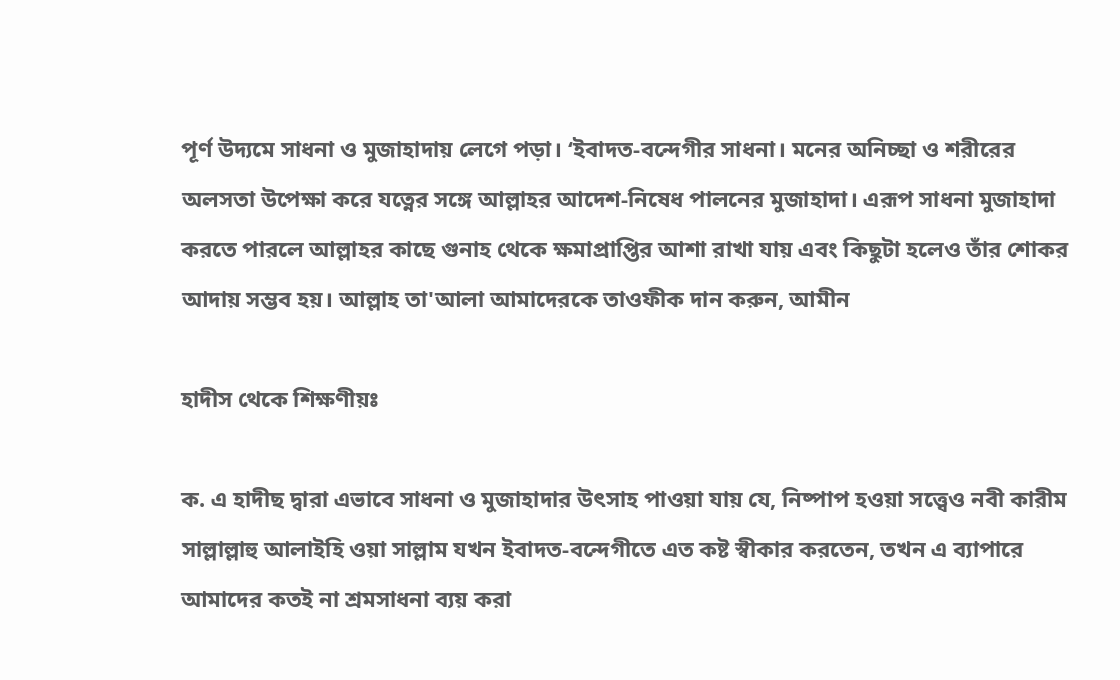পূর্ণ উদ্যমে সাধনা ও মুজাহাদায় লেগে পড়া। ‘ইবাদত-বন্দেগীর সাধনা। মনের অনিচ্ছা ও শরীরের অলসতা উপেক্ষা করে যত্নের সঙ্গে আল্লাহর আদেশ-নিষেধ পালনের মুজাহাদা। এরূপ সাধনা মুজাহাদা করতে পারলে আল্লাহর কাছে গুনাহ থেকে ক্ষমাপ্রাপ্তির আশা রাখা যায় এবং কিছুটা হলেও তাঁর শোকর আদায় সম্ভব হয়। আল্লাহ তা'আলা আমাদেরকে তাওফীক দান করুন, আমীন

হাদীস থেকে শিক্ষণীয়ঃ

ক. এ হাদীছ দ্বারা এভাবে সাধনা ও মুজাহাদার উৎসাহ পাওয়া যায় যে, নিষ্পাপ হওয়া সত্ত্বেও নবী কারীম সাল্লাল্লাহু আলাইহি ওয়া সাল্লাম যখন ইবাদত-বন্দেগীতে এত কষ্ট স্বীকার করতেন, তখন এ ব্যাপারে আমাদের কতই না শ্রমসাধনা ব্যয় করা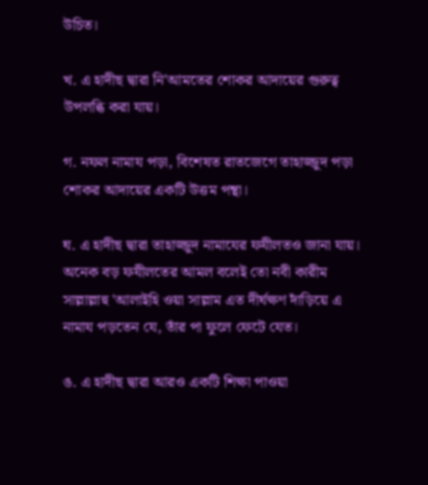উচিত।

খ. এ হাদীছ দ্বারা নি'আমতের শোকর আদায়ের গুরুত্ব উপলব্ধি করা যায়।

গ. নফল নামায পড়া, বিশেষত রাতজেগে তাহাজ্জুদ পড়া শোকর আদায়ের একটি উত্তম পন্থা।

ঘ. এ হাদীছ দ্বারা তাহাজ্জুদ নামাযের ফযীলতও জানা যায়। অনেক বড় ফযীলতের আমল বলেই তো নবী কারীম সাল্লাল্লাহু 'আলাইহি ওয়া সাল্লাম এত দীর্ঘক্ষণ দাঁড়িয়ে এ নামায পড়তেন যে, তাঁর পা ফুলে ফেটে যেত।

ঙ. এ হাদীছ দ্বারা আরও একটি শিক্ষা পাওয়া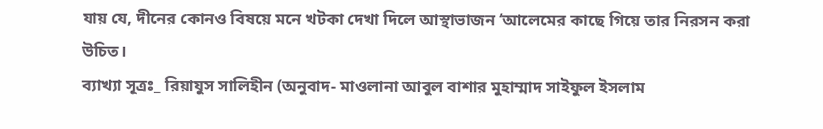যায় যে, দীনের কোনও বিষয়ে মনে খটকা দেখা দিলে আস্থাভাজন ‘আলেমের কাছে গিয়ে তার নিরসন করা উচিত।
ব্যাখ্যা সূত্রঃ_ রিয়াযুস সালিহীন (অনুবাদ- মাওলানা আবুল বাশার মুহাম্মাদ সাইফুল ইসলাম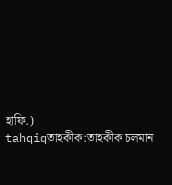হাফি.)
tahqiqতাহকীক:তাহকীক চলমান